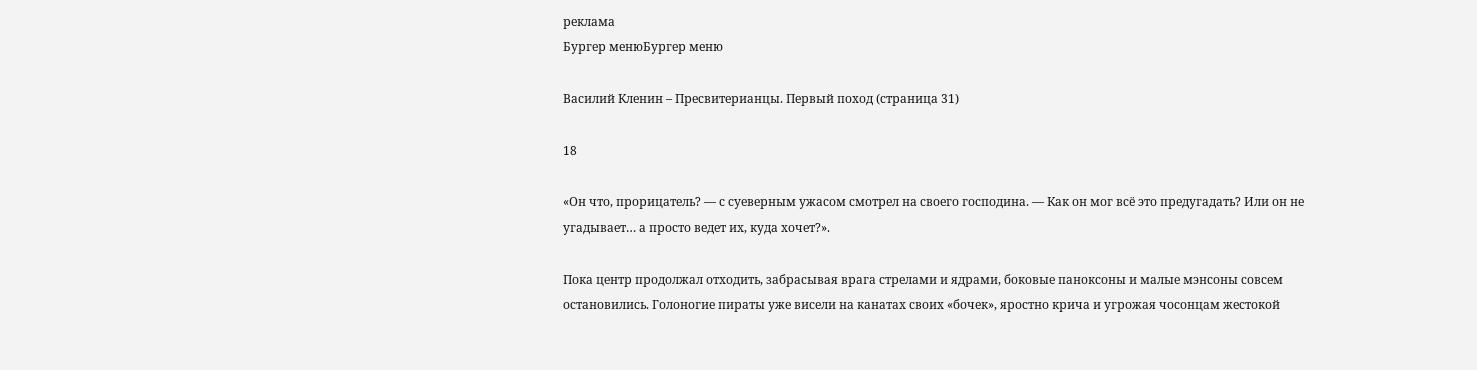реклама
Бургер менюБургер меню

Василий Кленин – Пресвитерианцы. Первый поход (страница 31)

18

«Он что, прорицатель? — с суеверным ужасом смотрел на своего господина. — Как он мог всё это предугадать? Или он не угадывает… а просто ведет их, куда хочет?».

Пока центр продолжал отходить, забрасывая врага стрелами и ядрами, боковые паноксоны и малые мэнсоны совсем остановились. Голоногие пираты уже висели на канатах своих «бочек», яростно крича и угрожая чосонцам жестокой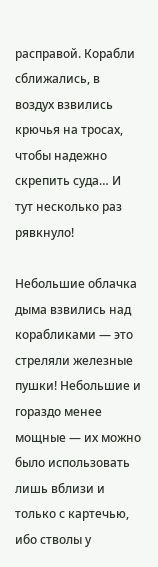расправой. Корабли сближались, в воздух взвились крючья на тросах, чтобы надежно скрепить суда… И тут несколько раз рявкнуло!

Небольшие облачка дыма взвились над корабликами — это стреляли железные пушки! Небольшие и гораздо менее мощные — их можно было использовать лишь вблизи и только с картечью, ибо стволы у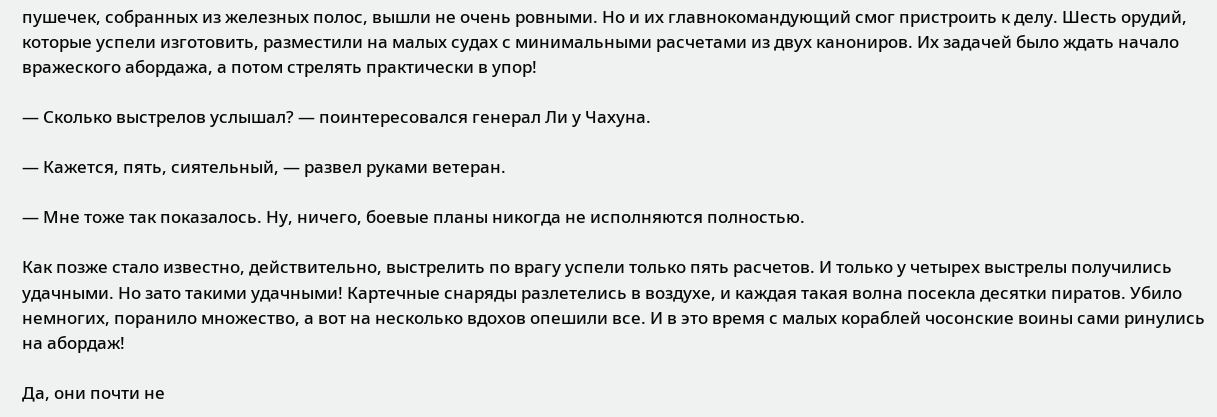пушечек, собранных из железных полос, вышли не очень ровными. Но и их главнокомандующий смог пристроить к делу. Шесть орудий, которые успели изготовить, разместили на малых судах с минимальными расчетами из двух канониров. Их задачей было ждать начало вражеского абордажа, а потом стрелять практически в упор!

— Сколько выстрелов услышал? — поинтересовался генерал Ли у Чахуна.

— Кажется, пять, сиятельный, — развел руками ветеран.

— Мне тоже так показалось. Ну, ничего, боевые планы никогда не исполняются полностью.

Как позже стало известно, действительно, выстрелить по врагу успели только пять расчетов. И только у четырех выстрелы получились удачными. Но зато такими удачными! Картечные снаряды разлетелись в воздухе, и каждая такая волна посекла десятки пиратов. Убило немногих, поранило множество, а вот на несколько вдохов опешили все. И в это время с малых кораблей чосонские воины сами ринулись на абордаж!

Да, они почти не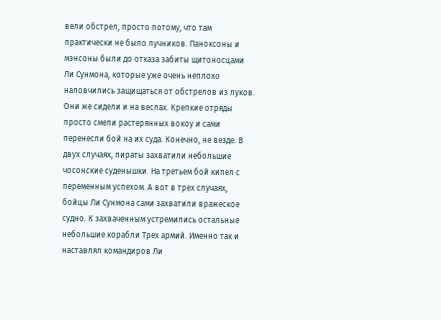вели обстрел, просто потому, что там практически не было лучников. Паноксоны и мэнсоны были до отказа забиты щитоносцами Ли Сунмона, которые уже очень неплохо наловчились защищаться от обстрелов из луков. Они же сидели и на веслах. Крепкие отряды просто смели растерянных вокоу и сами перенесли бой на их суда. Конечно, не везде. В двух случаях, пираты захватили небольшие чосонские суденышки. На третьем бой кипел с переменным успехом. А вот в трех случаях, бойцы Ли Сунмона сами захватили вражеское судно. К захваченным устремились остальные небольшие корабли Трех армий. Именно так и наставлял командиров Ли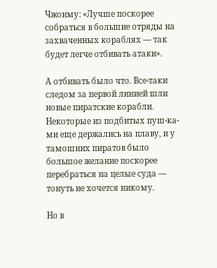Чжонму: «Лучше поскорее собраться в большие отряды на захваченных кораблях — так будет легче отбивать атаки».

А отбивать было что. Все-таки следом за первой линией шли новые пиратские корабли. Некоторые из подбитых пуш-ка-ми еще держались на плаву, и у тамошних пиратов было большое желание поскорее перебраться на целые суда — тонуть не хочется никому.

Но в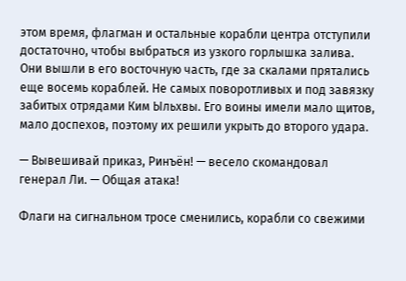этом время, флагман и остальные корабли центра отступили достаточно, чтобы выбраться из узкого горлышка залива. Они вышли в его восточную часть, где за скалами прятались еще восемь кораблей. Не самых поворотливых и под завязку забитых отрядами Ким Ыльхвы. Его воины имели мало щитов, мало доспехов, поэтому их решили укрыть до второго удара.

— Вывешивай приказ, Ринъён! — весело скомандовал генерал Ли. — Общая атака!

Флаги на сигнальном тросе сменились, корабли со свежими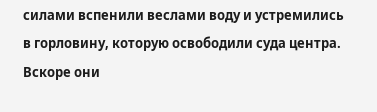силами вспенили веслами воду и устремились в горловину, которую освободили суда центра. Вскоре они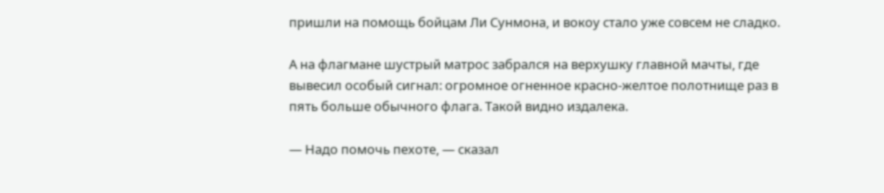пришли на помощь бойцам Ли Сунмона, и вокоу стало уже совсем не сладко.

А на флагмане шустрый матрос забрался на верхушку главной мачты, где вывесил особый сигнал: огромное огненное красно-желтое полотнище раз в пять больше обычного флага. Такой видно издалека.

— Надо помочь пехоте, — сказал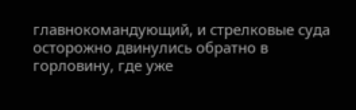главнокомандующий, и стрелковые суда осторожно двинулись обратно в горловину, где уже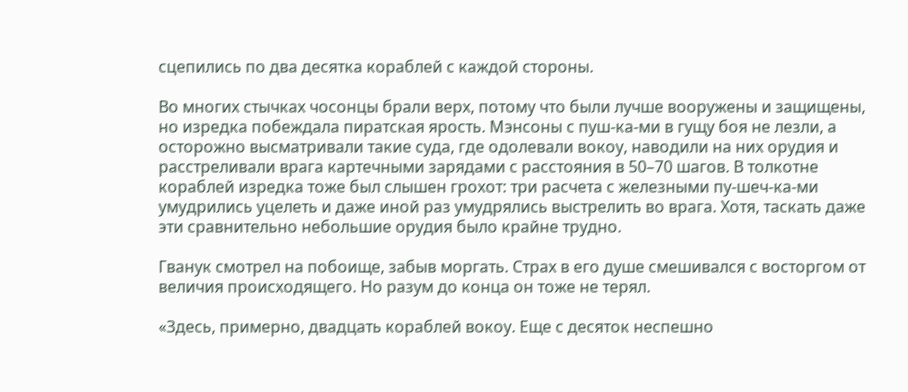сцепились по два десятка кораблей с каждой стороны.

Во многих стычках чосонцы брали верх, потому что были лучше вооружены и защищены, но изредка побеждала пиратская ярость. Мэнсоны с пуш-ка-ми в гущу боя не лезли, а осторожно высматривали такие суда, где одолевали вокоу, наводили на них орудия и расстреливали врага картечными зарядами с расстояния в 50–70 шагов. В толкотне кораблей изредка тоже был слышен грохот: три расчета с железными пу-шеч-ка-ми умудрились уцелеть и даже иной раз умудрялись выстрелить во врага. Хотя, таскать даже эти сравнительно небольшие орудия было крайне трудно.

Гванук смотрел на побоище, забыв моргать. Страх в его душе смешивался с восторгом от величия происходящего. Но разум до конца он тоже не терял.

«Здесь, примерно, двадцать кораблей вокоу. Еще с десяток неспешно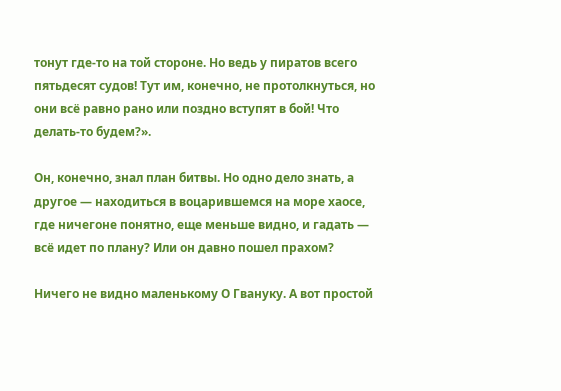тонут где-то на той стороне. Но ведь у пиратов всего пятьдесят судов! Тут им, конечно, не протолкнуться, но они всё равно рано или поздно вступят в бой! Что делать-то будем?».

Он, конечно, знал план битвы. Но одно дело знать, а другое — находиться в воцарившемся на море хаосе, где ничегоне понятно, еще меньше видно, и гадать — всё идет по плану? Или он давно пошел прахом?

Ничего не видно маленькому О Гвануку. А вот простой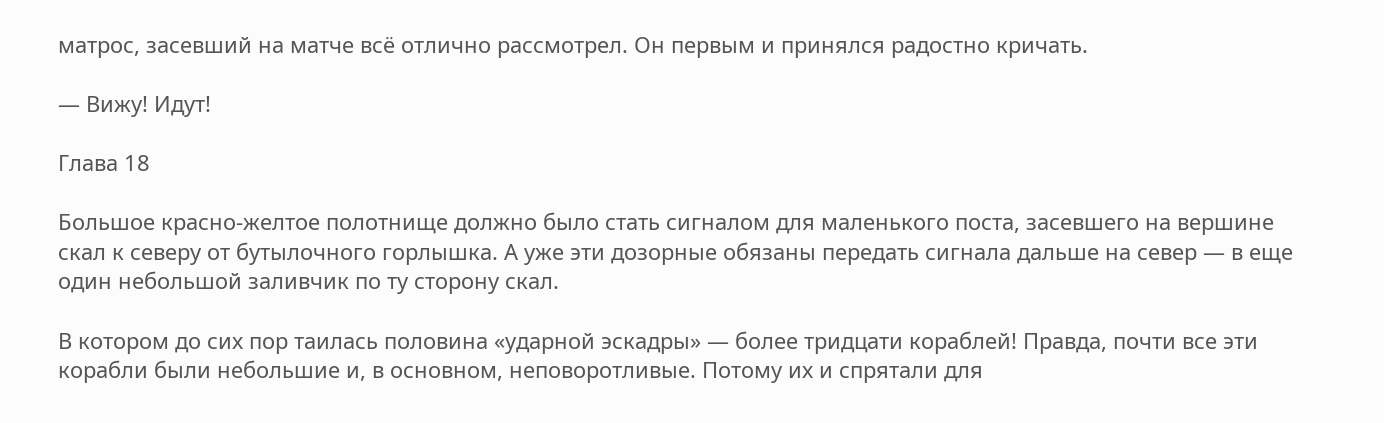матрос, засевший на матче всё отлично рассмотрел. Он первым и принялся радостно кричать.

— Вижу! Идут!

Глава 18

Большое красно-желтое полотнище должно было стать сигналом для маленького поста, засевшего на вершине скал к северу от бутылочного горлышка. А уже эти дозорные обязаны передать сигнала дальше на север — в еще один небольшой заливчик по ту сторону скал.

В котором до сих пор таилась половина «ударной эскадры» — более тридцати кораблей! Правда, почти все эти корабли были небольшие и, в основном, неповоротливые. Потому их и спрятали для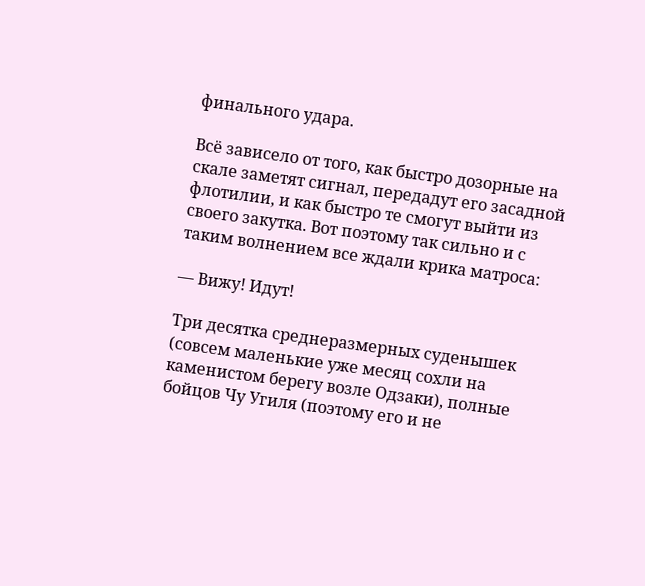финального удара.

Всё зависело от того, как быстро дозорные на скале заметят сигнал, передадут его засадной флотилии, и как быстро те смогут выйти из своего закутка. Вот поэтому так сильно и с таким волнением все ждали крика матроса:

— Вижу! Идут!

Три десятка среднеразмерных суденышек (совсем маленькие уже месяц сохли на каменистом берегу возле Одзаки), полные бойцов Чу Угиля (поэтому его и не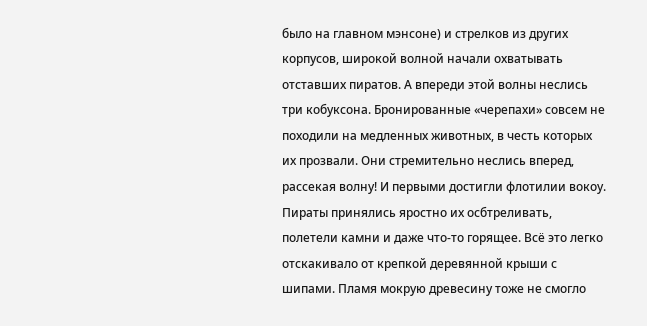было на главном мэнсоне) и стрелков из других корпусов, широкой волной начали охватывать отставших пиратов. А впереди этой волны неслись три кобуксона. Бронированные «черепахи» совсем не походили на медленных животных, в честь которых их прозвали. Они стремительно неслись вперед, рассекая волну! И первыми достигли флотилии вокоу. Пираты принялись яростно их осбтреливать, полетели камни и даже что-то горящее. Всё это легко отскакивало от крепкой деревянной крыши с шипами. Пламя мокрую древесину тоже не смогло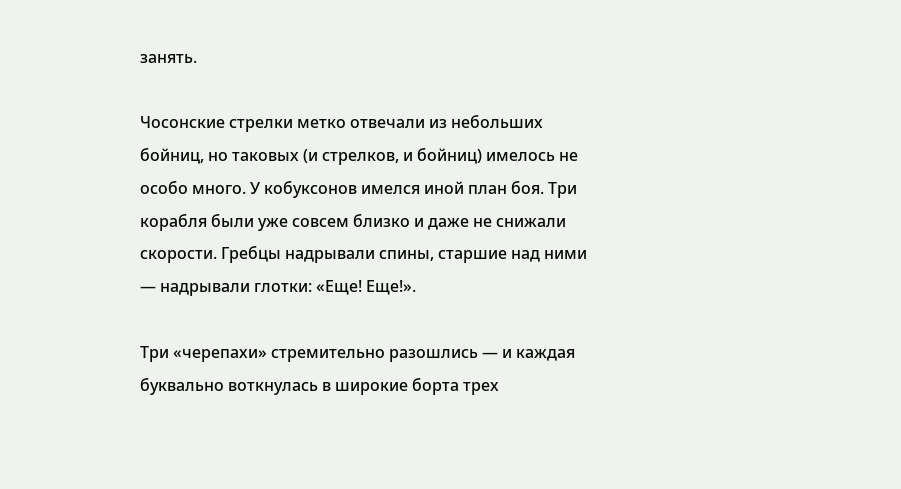занять.

Чосонские стрелки метко отвечали из небольших бойниц, но таковых (и стрелков, и бойниц) имелось не особо много. У кобуксонов имелся иной план боя. Три корабля были уже совсем близко и даже не снижали скорости. Гребцы надрывали спины, старшие над ними — надрывали глотки: «Еще! Еще!».

Три «черепахи» стремительно разошлись — и каждая буквально воткнулась в широкие борта трех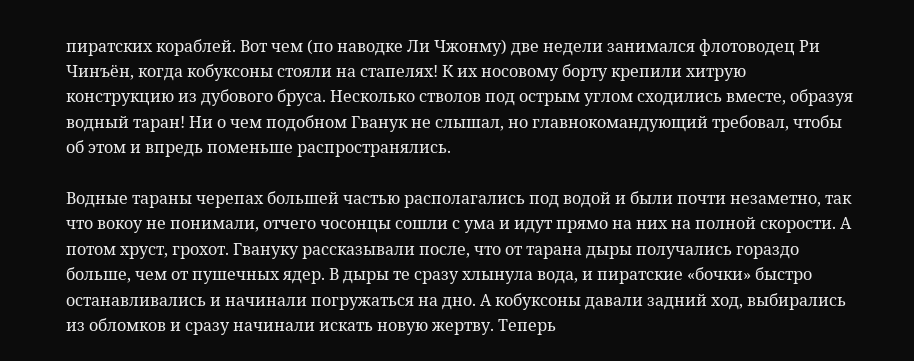пиратских кораблей. Вот чем (по наводке Ли Чжонму) две недели занимался флотоводец Ри Чинъён, когда кобуксоны стояли на стапелях! К их носовому борту крепили хитрую конструкцию из дубового бруса. Несколько стволов под острым углом сходились вместе, образуя водный таран! Ни о чем подобном Гванук не слышал, но главнокомандующий требовал, чтобы об этом и впредь поменьше распространялись.

Водные тараны черепах большей частью располагались под водой и были почти незаметно, так что вокоу не понимали, отчего чосонцы сошли с ума и идут прямо на них на полной скорости. А потом хруст, грохот. Гвануку рассказывали после, что от тарана дыры получались гораздо больше, чем от пушечных ядер. В дыры те сразу хлынула вода, и пиратские «бочки» быстро останавливались и начинали погружаться на дно. А кобуксоны давали задний ход, выбирались из обломков и сразу начинали искать новую жертву. Теперь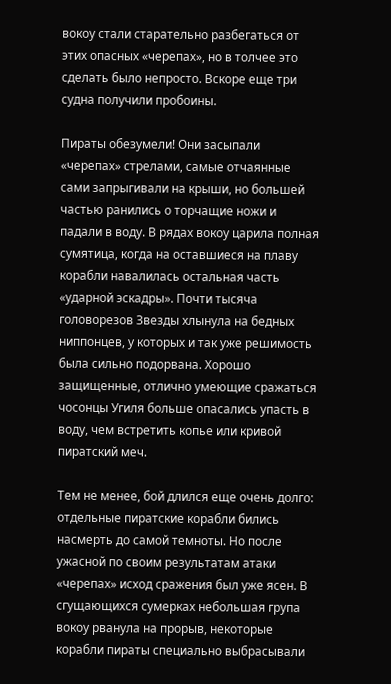вокоу стали старательно разбегаться от этих опасных «черепах», но в толчее это сделать было непросто. Вскоре еще три судна получили пробоины.

Пираты обезумели! Они засыпали «черепах» стрелами, самые отчаянные сами запрыгивали на крыши, но большей частью ранились о торчащие ножи и падали в воду. В рядах вокоу царила полная сумятица, когда на оставшиеся на плаву корабли навалилась остальная часть «ударной эскадры». Почти тысяча головорезов Звезды хлынула на бедных ниппонцев, у которых и так уже решимость была сильно подорвана. Хорошо защищенные, отлично умеющие сражаться чосонцы Угиля больше опасались упасть в воду, чем встретить копье или кривой пиратский меч.

Тем не менее, бой длился еще очень долго: отдельные пиратские корабли бились насмерть до самой темноты. Но после ужасной по своим результатам атаки «черепах» исход сражения был уже ясен. В сгущающихся сумерках небольшая група вокоу рванула на прорыв, некоторые корабли пираты специально выбрасывали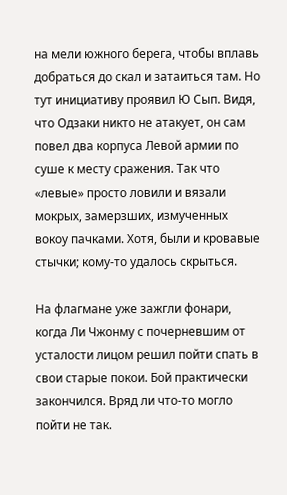на мели южного берега, чтобы вплавь добраться до скал и затаиться там. Но тут инициативу проявил Ю Сып. Видя, что Одзаки никто не атакует, он сам повел два корпуса Левой армии по суше к месту сражения. Так что «левые» просто ловили и вязали мокрых, замерзших, измученных вокоу пачками. Хотя, были и кровавые стычки; кому-то удалось скрыться.

На флагмане уже зажгли фонари, когда Ли Чжонму с почерневшим от усталости лицом решил пойти спать в свои старые покои. Бой практически закончился. Вряд ли что-то могло пойти не так.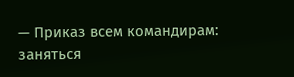— Приказ всем командирам: заняться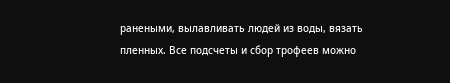ранеными, вылавливать людей из воды, вязать пленных. Все подсчеты и сбор трофеев можно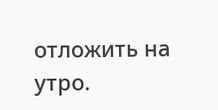отложить на утро.